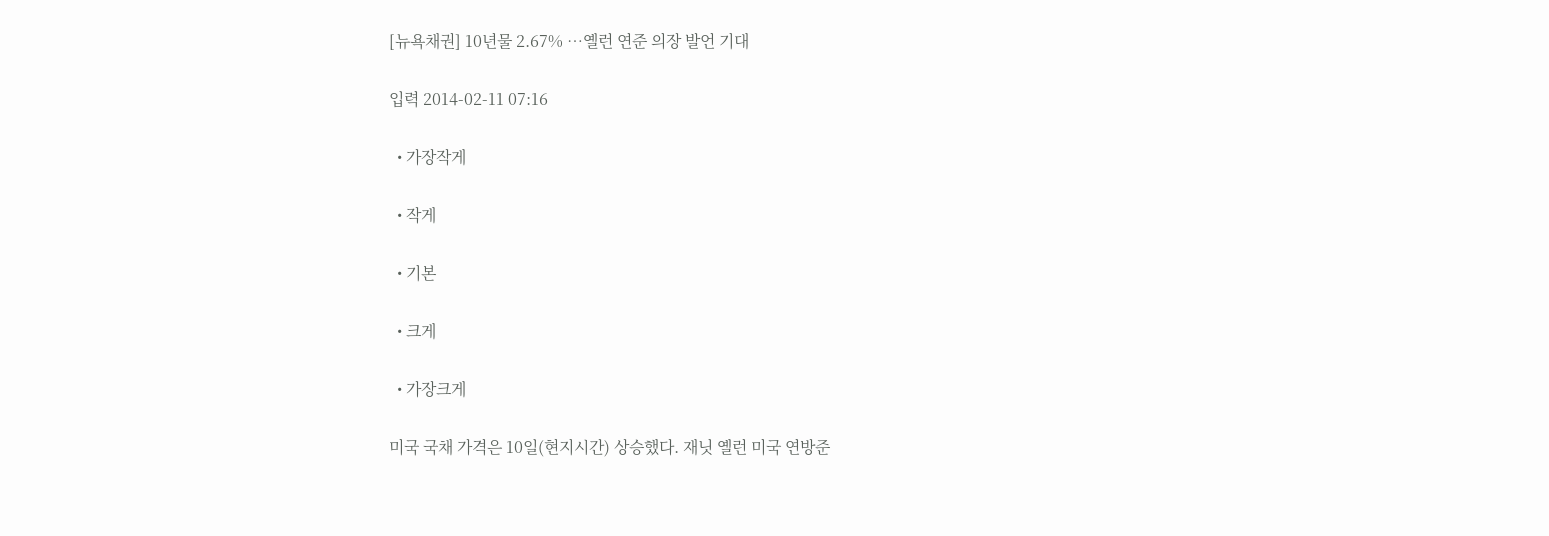[뉴욕채권] 10년물 2.67% …옐런 연준 의장 발언 기대

입력 2014-02-11 07:16

  • 가장작게

  • 작게

  • 기본

  • 크게

  • 가장크게

미국 국채 가격은 10일(현지시간) 상승했다. 재닛 옐런 미국 연방준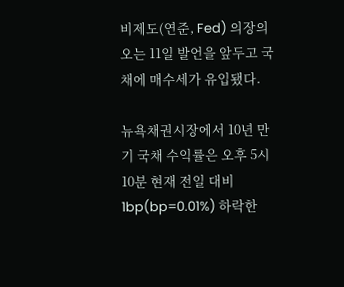비제도(연준, Fed) 의장의 오는 11일 발언을 앞두고 국채에 매수세가 유입됐다.

뉴욕채권시장에서 10년 만기 국채 수익률은 오후 5시10분 현재 전일 대비 1bp(bp=0.01%) 하락한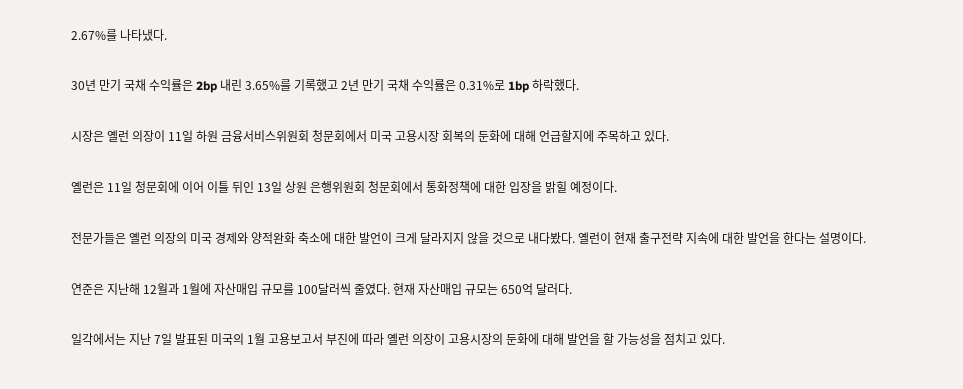2.67%를 나타냈다.

30년 만기 국채 수익률은 2bp 내린 3.65%를 기록했고 2년 만기 국채 수익률은 0.31%로 1bp 하락했다.

시장은 옐런 의장이 11일 하원 금융서비스위원회 청문회에서 미국 고용시장 회복의 둔화에 대해 언급할지에 주목하고 있다.

옐런은 11일 청문회에 이어 이틀 뒤인 13일 상원 은행위원회 청문회에서 통화정책에 대한 입장을 밝힐 예정이다.

전문가들은 옐런 의장의 미국 경제와 양적완화 축소에 대한 발언이 크게 달라지지 않을 것으로 내다봤다. 옐런이 현재 출구전략 지속에 대한 발언을 한다는 설명이다.

연준은 지난해 12월과 1월에 자산매입 규모를 100달러씩 줄였다. 현재 자산매입 규모는 650억 달러다.

일각에서는 지난 7일 발표된 미국의 1월 고용보고서 부진에 따라 옐런 의장이 고용시장의 둔화에 대해 발언을 할 가능성을 점치고 있다.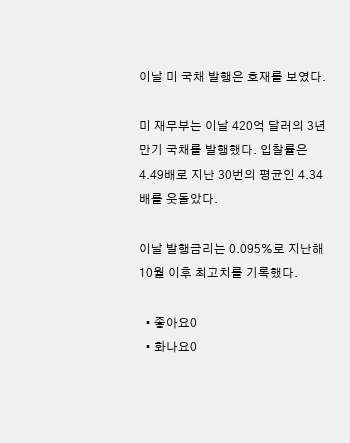이날 미 국채 발행은 호재를 보였다.

미 재무부는 이날 420억 달러의 3년 만기 국채를 발행했다. 입찰률은 4.49배로 지난 30번의 평균인 4.34배를 웃돌았다.

이날 발행금리는 0.095%로 지난해 10월 이후 최고치를 기록했다.

  • 좋아요0
  • 화나요0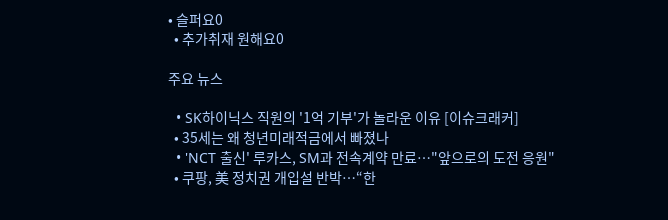• 슬퍼요0
  • 추가취재 원해요0

주요 뉴스

  • SK하이닉스 직원의 '1억 기부'가 놀라운 이유 [이슈크래커]
  • 35세는 왜 청년미래적금에서 빠졌나
  • 'NCT 출신' 루카스, SM과 전속계약 만료⋯"앞으로의 도전 응원"
  • 쿠팡, 美 정치권 개입설 반박⋯“한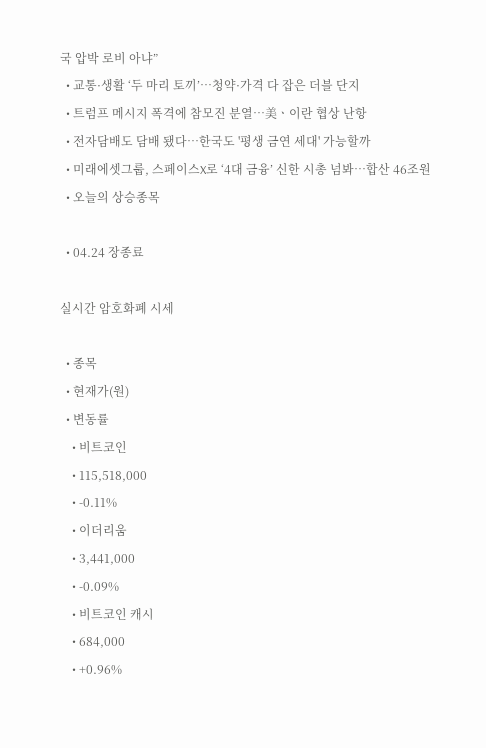국 압박 로비 아냐”
  • 교통·생활 ‘두 마리 토끼’⋯청약·가격 다 잡은 더블 단지
  • 트럼프 메시지 폭격에 참모진 분열⋯美ㆍ이란 협상 난항
  • 전자담배도 담배 됐다⋯한국도 '평생 금연 세대' 가능할까
  • 미래에셋그룹, 스페이스X로 ‘4대 금융’ 신한 시총 넘봐⋯합산 46조원
  • 오늘의 상승종목

  • 04.24 장종료

실시간 암호화폐 시세

  • 종목
  • 현재가(원)
  • 변동률
    • 비트코인
    • 115,518,000
    • -0.11%
    • 이더리움
    • 3,441,000
    • -0.09%
    • 비트코인 캐시
    • 684,000
    • +0.96%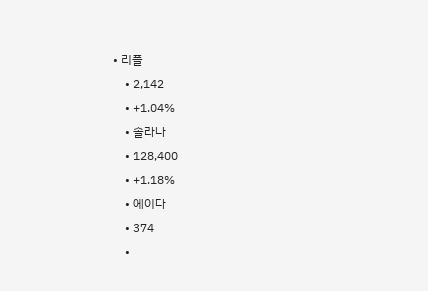• 리플
    • 2,142
    • +1.04%
    • 솔라나
    • 128,400
    • +1.18%
    • 에이다
    • 374
    •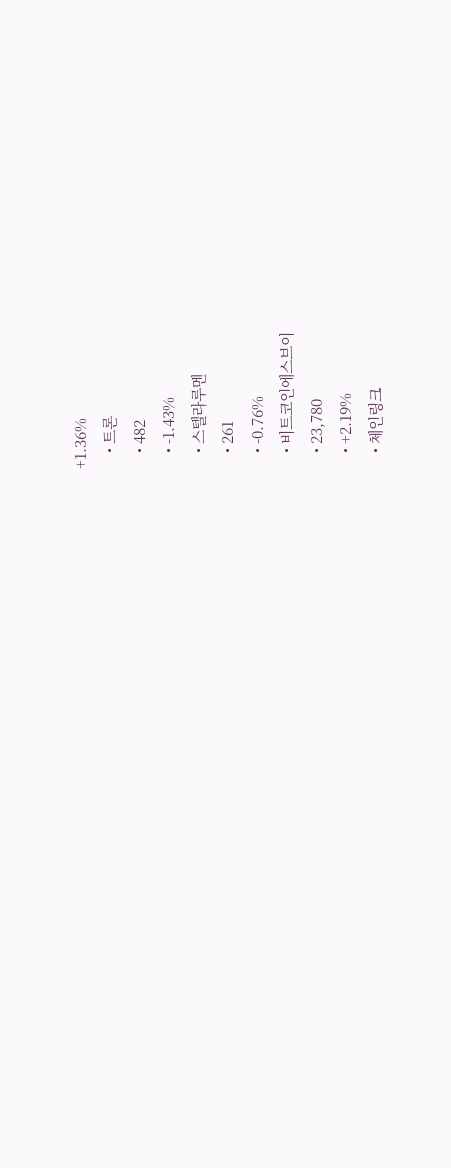+1.36%
    • 트론
    • 482
    • -1.43%
    • 스텔라루멘
    • 261
    • -0.76%
    • 비트코인에스브이
    • 23,780
    • +2.19%
    • 체인링크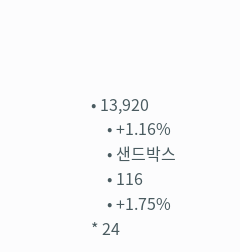• 13,920
    • +1.16%
    • 샌드박스
    • 116
    • +1.75%
* 24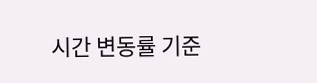시간 변동률 기준